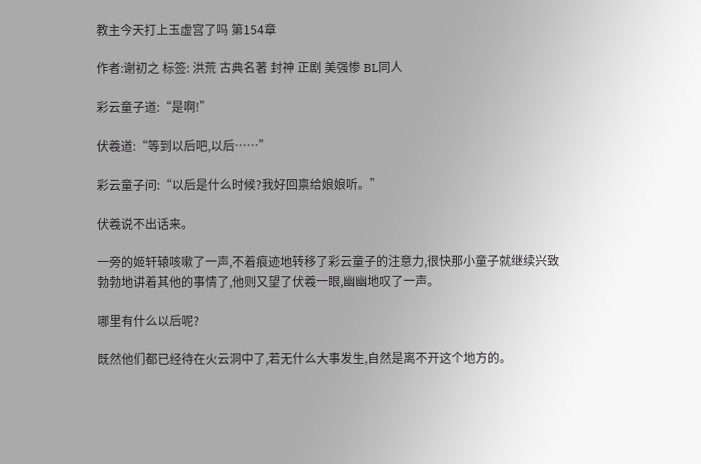教主今天打上玉虚宫了吗 第154章

作者:谢初之 标签: 洪荒 古典名著 封神 正剧 美强惨 BL同人

彩云童子道:“是啊!”

伏羲道:“等到以后吧,以后……”

彩云童子问:“以后是什么时候?我好回禀给娘娘听。”

伏羲说不出话来。

一旁的姬轩辕咳嗽了一声,不着痕迹地转移了彩云童子的注意力,很快那小童子就继续兴致勃勃地讲着其他的事情了,他则又望了伏羲一眼,幽幽地叹了一声。

哪里有什么以后呢?

既然他们都已经待在火云洞中了,若无什么大事发生,自然是离不开这个地方的。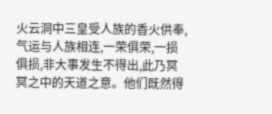火云洞中三皇受人族的香火供奉,气运与人族相连,一荣俱荣,一损俱损,非大事发生不得出,此乃冥冥之中的天道之意。他们既然得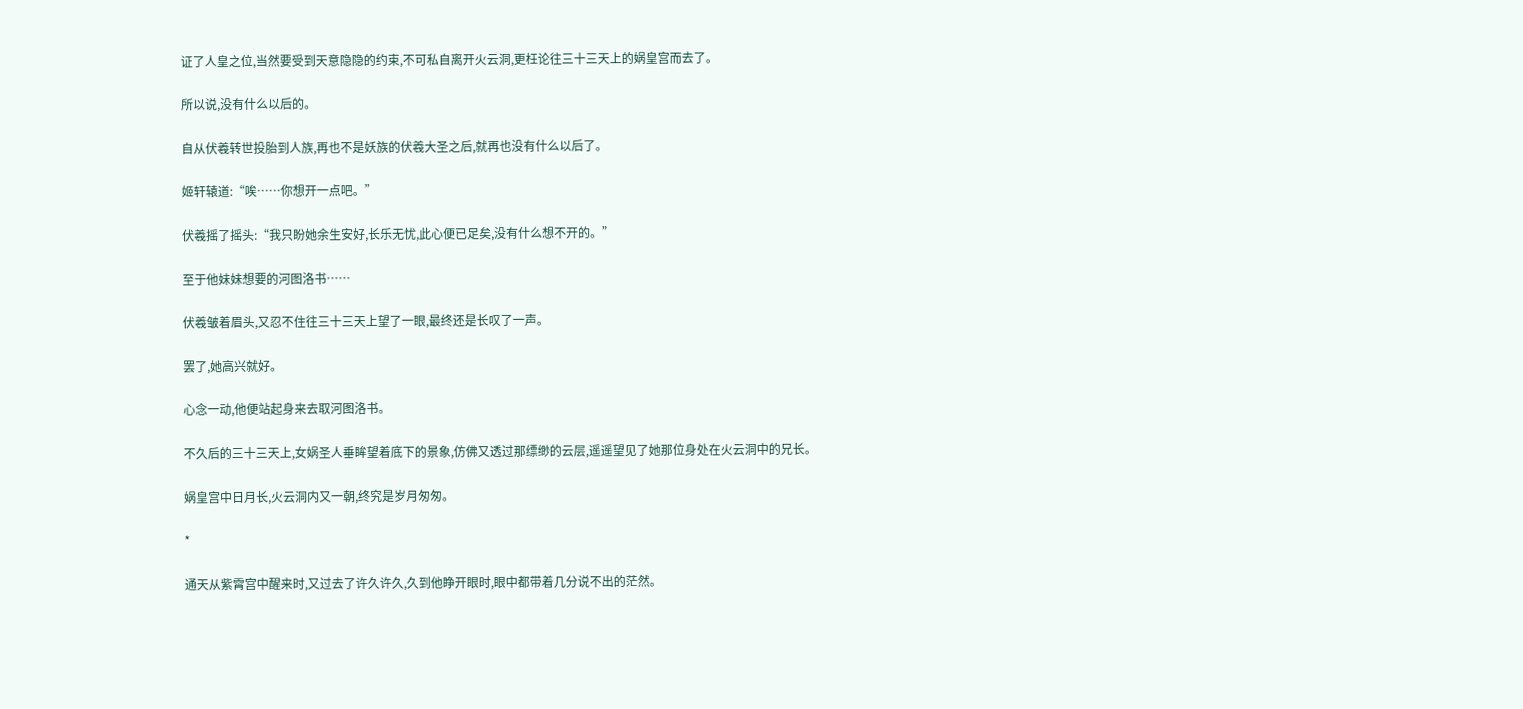证了人皇之位,当然要受到天意隐隐的约束,不可私自离开火云洞,更枉论往三十三天上的娲皇宫而去了。

所以说,没有什么以后的。

自从伏羲转世投胎到人族,再也不是妖族的伏羲大圣之后,就再也没有什么以后了。

姬轩辕道:“唉……你想开一点吧。”

伏羲摇了摇头:“我只盼她余生安好,长乐无忧,此心便已足矣,没有什么想不开的。”

至于他妹妹想要的河图洛书……

伏羲皱着眉头,又忍不住往三十三天上望了一眼,最终还是长叹了一声。

罢了,她高兴就好。

心念一动,他便站起身来去取河图洛书。

不久后的三十三天上,女娲圣人垂眸望着底下的景象,仿佛又透过那缥缈的云层,遥遥望见了她那位身处在火云洞中的兄长。

娲皇宫中日月长,火云洞内又一朝,终究是岁月匆匆。

*

通天从紫霄宫中醒来时,又过去了许久许久,久到他睁开眼时,眼中都带着几分说不出的茫然。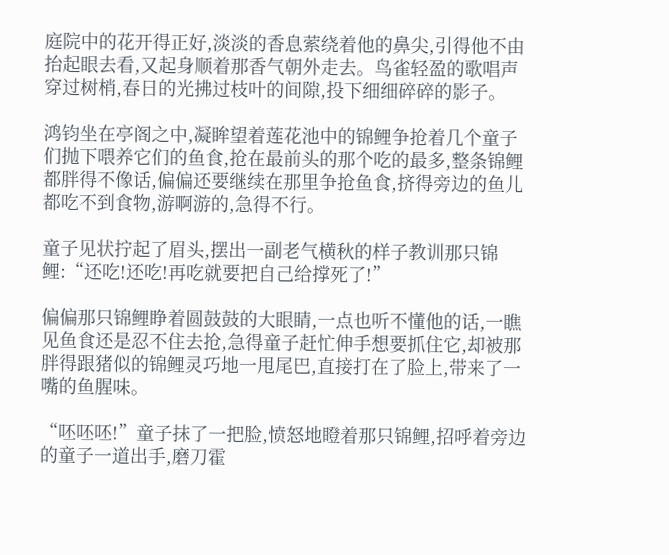庭院中的花开得正好,淡淡的香息萦绕着他的鼻尖,引得他不由抬起眼去看,又起身顺着那香气朝外走去。鸟雀轻盈的歌唱声穿过树梢,春日的光拂过枝叶的间隙,投下细细碎碎的影子。

鸿钧坐在亭阁之中,凝眸望着莲花池中的锦鲤争抢着几个童子们抛下喂养它们的鱼食,抢在最前头的那个吃的最多,整条锦鲤都胖得不像话,偏偏还要继续在那里争抢鱼食,挤得旁边的鱼儿都吃不到食物,游啊游的,急得不行。

童子见状拧起了眉头,摆出一副老气横秋的样子教训那只锦鲤:“还吃!还吃!再吃就要把自己给撑死了!”

偏偏那只锦鲤睁着圆鼓鼓的大眼睛,一点也听不懂他的话,一瞧见鱼食还是忍不住去抢,急得童子赶忙伸手想要抓住它,却被那胖得跟猪似的锦鲤灵巧地一甩尾巴,直接打在了脸上,带来了一嘴的鱼腥味。

“呸呸呸!”童子抹了一把脸,愤怒地瞪着那只锦鲤,招呼着旁边的童子一道出手,磨刀霍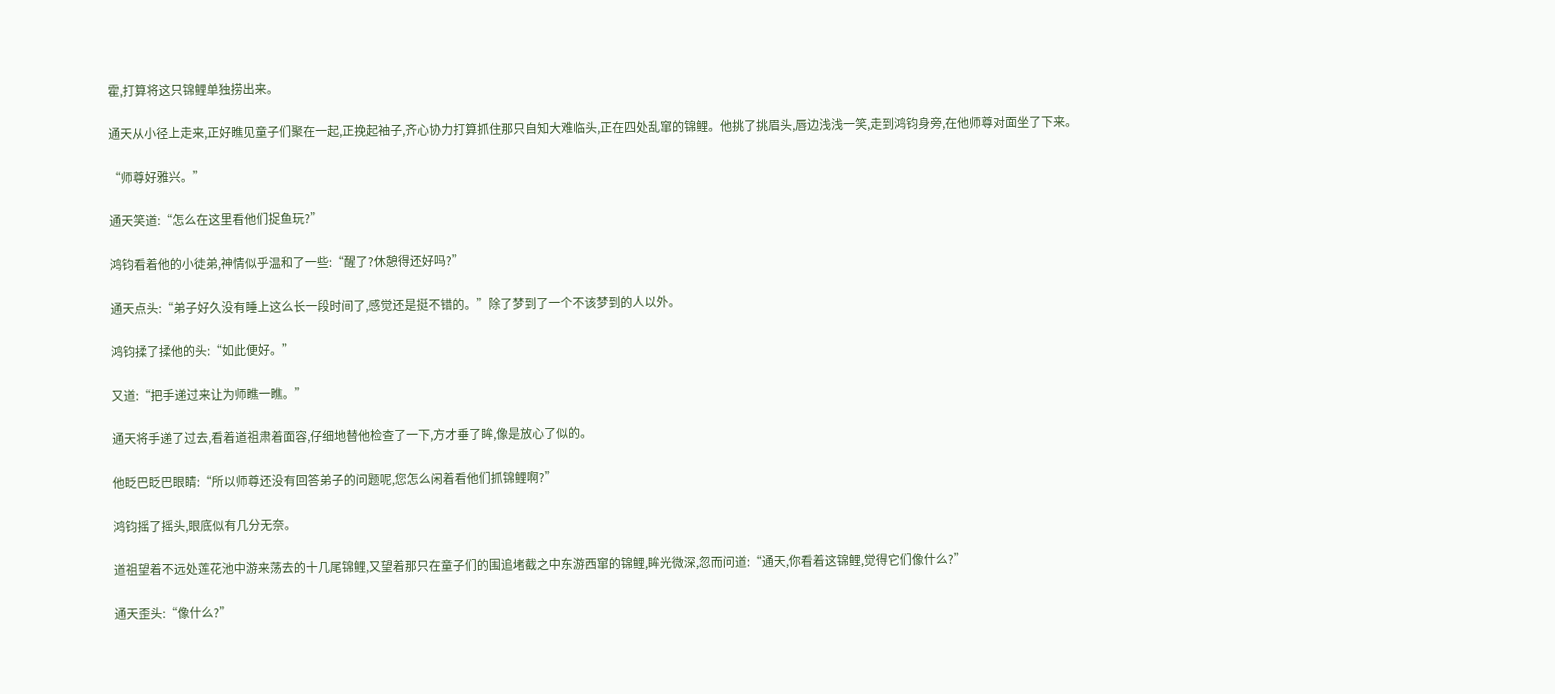霍,打算将这只锦鲤单独捞出来。

通天从小径上走来,正好瞧见童子们聚在一起,正挽起袖子,齐心协力打算抓住那只自知大难临头,正在四处乱窜的锦鲤。他挑了挑眉头,唇边浅浅一笑,走到鸿钧身旁,在他师尊对面坐了下来。

“师尊好雅兴。”

通天笑道:“怎么在这里看他们捉鱼玩?”

鸿钧看着他的小徒弟,神情似乎温和了一些:“醒了?休憩得还好吗?”

通天点头:“弟子好久没有睡上这么长一段时间了,感觉还是挺不错的。”除了梦到了一个不该梦到的人以外。

鸿钧揉了揉他的头:“如此便好。”

又道:“把手递过来让为师瞧一瞧。”

通天将手递了过去,看着道祖肃着面容,仔细地替他检查了一下,方才垂了眸,像是放心了似的。

他眨巴眨巴眼睛:“所以师尊还没有回答弟子的问题呢,您怎么闲着看他们抓锦鲤啊?”

鸿钧摇了摇头,眼底似有几分无奈。

道祖望着不远处莲花池中游来荡去的十几尾锦鲤,又望着那只在童子们的围追堵截之中东游西窜的锦鲤,眸光微深,忽而问道:“通天,你看着这锦鲤,觉得它们像什么?”

通天歪头:“像什么?”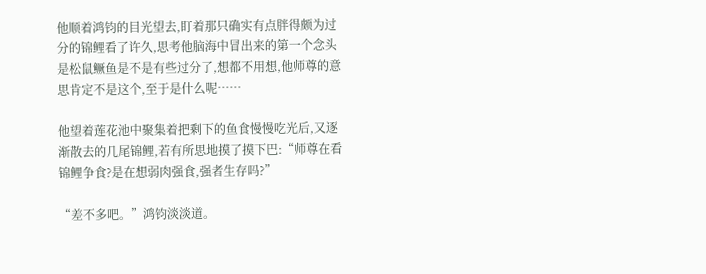他顺着鸿钧的目光望去,盯着那只确实有点胖得颇为过分的锦鲤看了许久,思考他脑海中冒出来的第一个念头是松鼠鳜鱼是不是有些过分了,想都不用想,他师尊的意思肯定不是这个,至于是什么呢……

他望着莲花池中聚集着把剩下的鱼食慢慢吃光后,又逐渐散去的几尾锦鲤,若有所思地摸了摸下巴:“师尊在看锦鲤争食?是在想弱肉强食,强者生存吗?”

“差不多吧。”鸿钧淡淡道。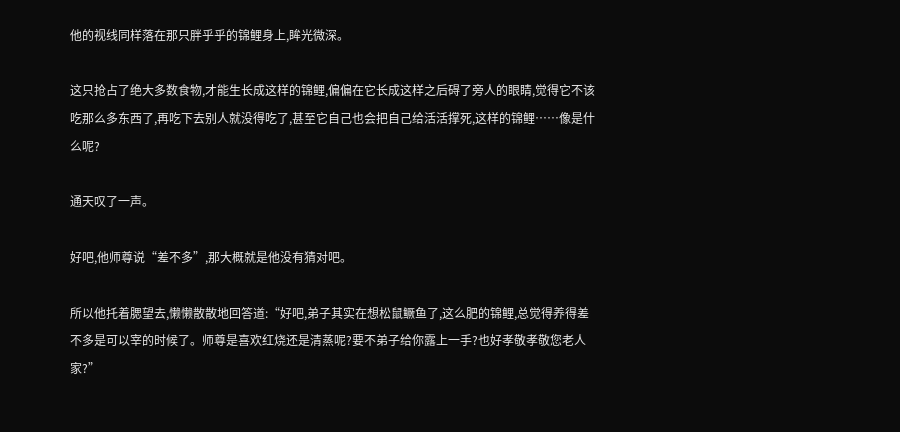他的视线同样落在那只胖乎乎的锦鲤身上,眸光微深。

这只抢占了绝大多数食物,才能生长成这样的锦鲤,偏偏在它长成这样之后碍了旁人的眼睛,觉得它不该吃那么多东西了,再吃下去别人就没得吃了,甚至它自己也会把自己给活活撑死,这样的锦鲤……像是什么呢?

通天叹了一声。

好吧,他师尊说“差不多”,那大概就是他没有猜对吧。

所以他托着腮望去,懒懒散散地回答道:“好吧,弟子其实在想松鼠鳜鱼了,这么肥的锦鲤,总觉得养得差不多是可以宰的时候了。师尊是喜欢红烧还是清蒸呢?要不弟子给你露上一手?也好孝敬孝敬您老人家?”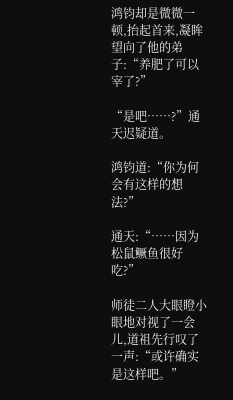鸿钧却是微微一顿,抬起首来,凝眸望向了他的弟子:“养肥了可以宰了?”

“是吧……?”通天迟疑道。

鸿钧道:“你为何会有这样的想法?”

通天:“……因为松鼠鳜鱼很好吃?”

师徒二人大眼瞪小眼地对视了一会儿,道祖先行叹了一声:“或许确实是这样吧。”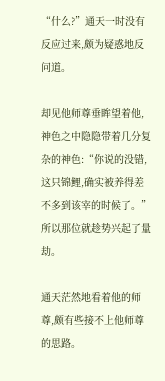“什么?”通天一时没有反应过来,颇为疑惑地反问道。

却见他师尊垂眸望着他,神色之中隐隐带着几分复杂的神色:“你说的没错,这只锦鲤,确实被养得差不多到该宰的时候了。”所以那位就趁势兴起了量劫。

通天茫然地看着他的师尊,颇有些接不上他师尊的思路。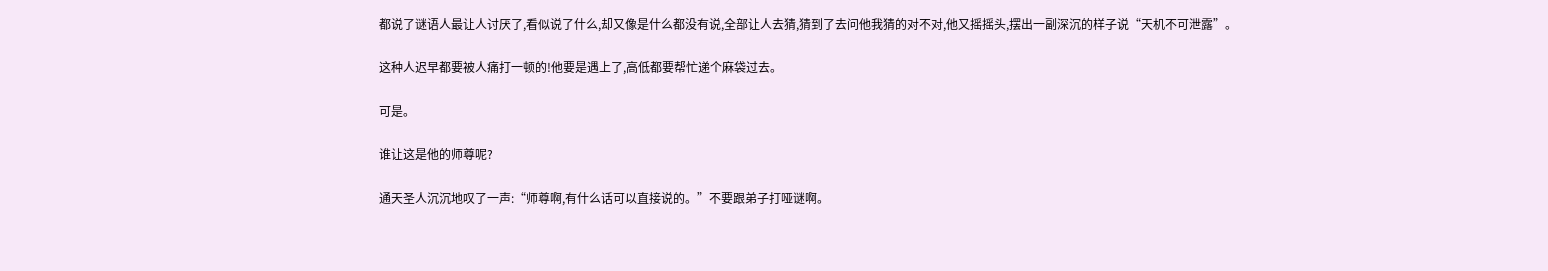都说了谜语人最让人讨厌了,看似说了什么,却又像是什么都没有说,全部让人去猜,猜到了去问他我猜的对不对,他又摇摇头,摆出一副深沉的样子说“天机不可泄露”。

这种人迟早都要被人痛打一顿的!他要是遇上了,高低都要帮忙递个麻袋过去。

可是。

谁让这是他的师尊呢?

通天圣人沉沉地叹了一声:“师尊啊,有什么话可以直接说的。”不要跟弟子打哑谜啊。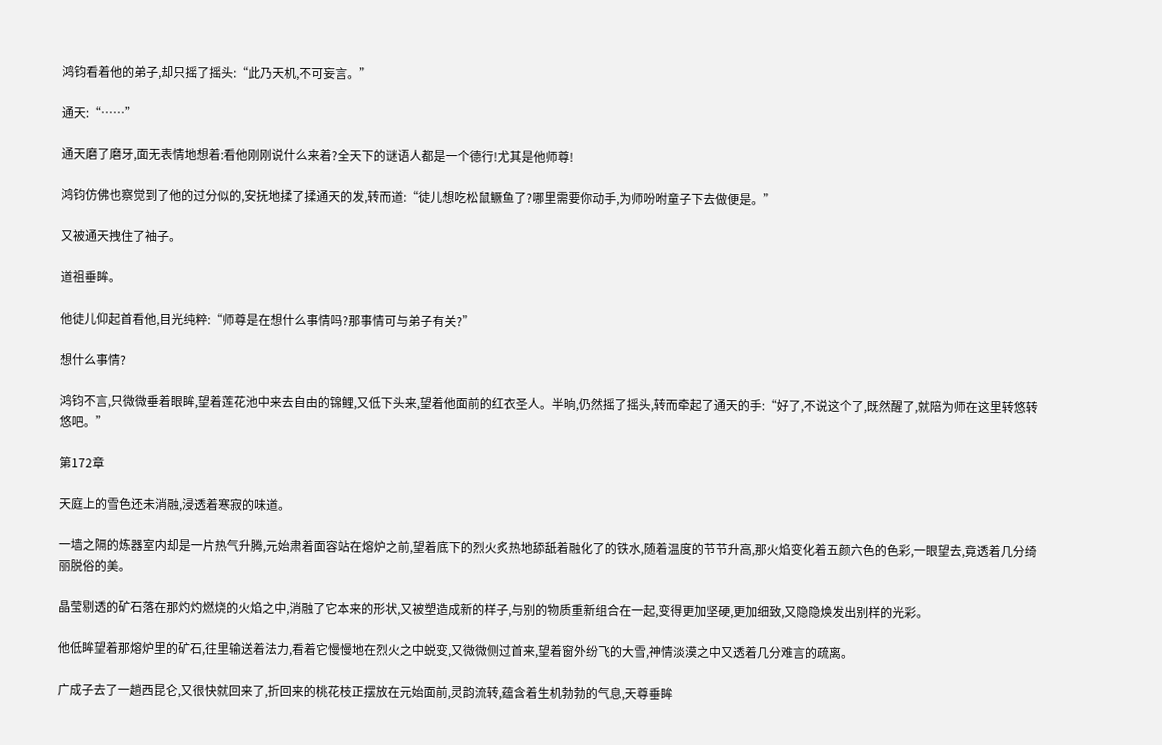鸿钧看着他的弟子,却只摇了摇头:“此乃天机,不可妄言。”

通天:“……”

通天磨了磨牙,面无表情地想着:看他刚刚说什么来着?全天下的谜语人都是一个德行!尤其是他师尊!

鸿钧仿佛也察觉到了他的过分似的,安抚地揉了揉通天的发,转而道:“徒儿想吃松鼠鳜鱼了?哪里需要你动手,为师吩咐童子下去做便是。”

又被通天拽住了袖子。

道祖垂眸。

他徒儿仰起首看他,目光纯粹:“师尊是在想什么事情吗?那事情可与弟子有关?”

想什么事情?

鸿钧不言,只微微垂着眼眸,望着莲花池中来去自由的锦鲤,又低下头来,望着他面前的红衣圣人。半晌,仍然摇了摇头,转而牵起了通天的手:“好了,不说这个了,既然醒了,就陪为师在这里转悠转悠吧。”

第172章

天庭上的雪色还未消融,浸透着寒寂的味道。

一墙之隔的炼器室内却是一片热气升腾,元始肃着面容站在熔炉之前,望着底下的烈火炙热地舔舐着融化了的铁水,随着温度的节节升高,那火焰变化着五颜六色的色彩,一眼望去,竟透着几分绮丽脱俗的美。

晶莹剔透的矿石落在那灼灼燃烧的火焰之中,消融了它本来的形状,又被塑造成新的样子,与别的物质重新组合在一起,变得更加坚硬,更加细致,又隐隐焕发出别样的光彩。

他低眸望着那熔炉里的矿石,往里输送着法力,看着它慢慢地在烈火之中蜕变,又微微侧过首来,望着窗外纷飞的大雪,神情淡漠之中又透着几分难言的疏离。

广成子去了一趟西昆仑,又很快就回来了,折回来的桃花枝正摆放在元始面前,灵韵流转,蕴含着生机勃勃的气息,天尊垂眸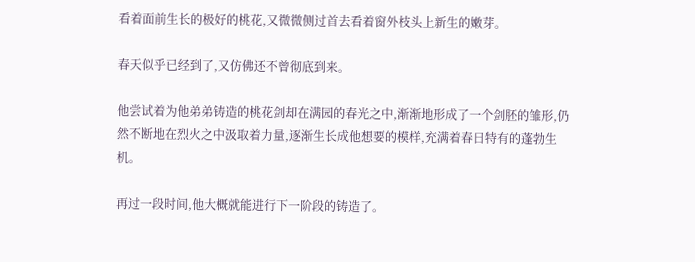看着面前生长的极好的桃花,又微微侧过首去看着窗外枝头上新生的嫩芽。

春天似乎已经到了,又仿佛还不曾彻底到来。

他尝试着为他弟弟铸造的桃花剑却在满园的春光之中,渐渐地形成了一个剑胚的雏形,仍然不断地在烈火之中汲取着力量,逐渐生长成他想要的模样,充满着春日特有的蓬勃生机。

再过一段时间,他大概就能进行下一阶段的铸造了。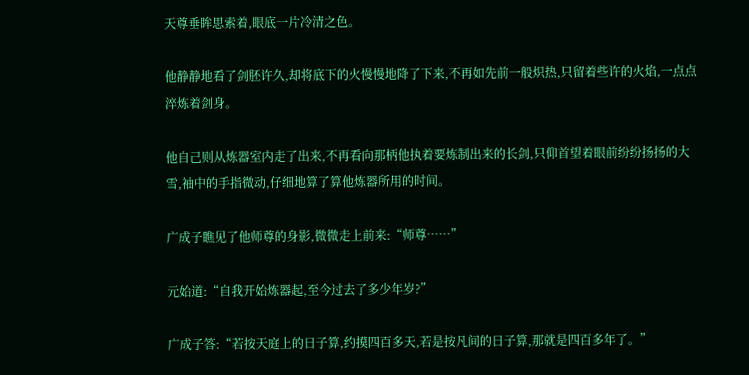天尊垂眸思索着,眼底一片冷清之色。

他静静地看了剑胚许久,却将底下的火慢慢地降了下来,不再如先前一般炽热,只留着些许的火焰,一点点淬炼着剑身。

他自己则从炼器室内走了出来,不再看向那柄他执着要炼制出来的长剑,只仰首望着眼前纷纷扬扬的大雪,袖中的手指微动,仔细地算了算他炼器所用的时间。

广成子瞧见了他师尊的身影,微微走上前来:“师尊……”

元始道:“自我开始炼器起,至今过去了多少年岁?”

广成子答:“若按天庭上的日子算,约摸四百多天,若是按凡间的日子算,那就是四百多年了。”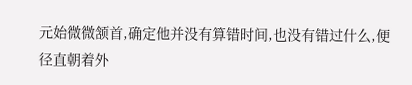元始微微颔首,确定他并没有算错时间,也没有错过什么,便径直朝着外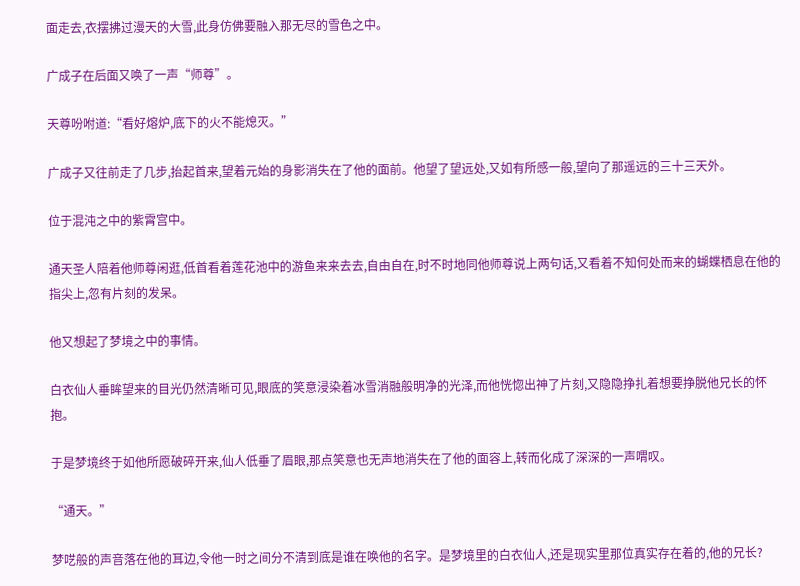面走去,衣摆拂过漫天的大雪,此身仿佛要融入那无尽的雪色之中。

广成子在后面又唤了一声“师尊”。

天尊吩咐道:“看好熔炉,底下的火不能熄灭。”

广成子又往前走了几步,抬起首来,望着元始的身影消失在了他的面前。他望了望远处,又如有所感一般,望向了那遥远的三十三天外。

位于混沌之中的紫霄宫中。

通天圣人陪着他师尊闲逛,低首看着莲花池中的游鱼来来去去,自由自在,时不时地同他师尊说上两句话,又看着不知何处而来的蝴蝶栖息在他的指尖上,忽有片刻的发呆。

他又想起了梦境之中的事情。

白衣仙人垂眸望来的目光仍然清晰可见,眼底的笑意浸染着冰雪消融般明净的光泽,而他恍惚出神了片刻,又隐隐挣扎着想要挣脱他兄长的怀抱。

于是梦境终于如他所愿破碎开来,仙人低垂了眉眼,那点笑意也无声地消失在了他的面容上,转而化成了深深的一声喟叹。

“通天。”

梦呓般的声音落在他的耳边,令他一时之间分不清到底是谁在唤他的名字。是梦境里的白衣仙人,还是现实里那位真实存在着的,他的兄长?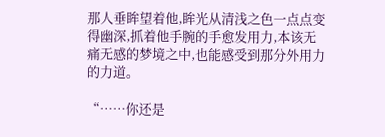那人垂眸望着他,眸光从清浅之色一点点变得幽深,抓着他手腕的手愈发用力,本该无痛无感的梦境之中,也能感受到那分外用力的力道。

“……你还是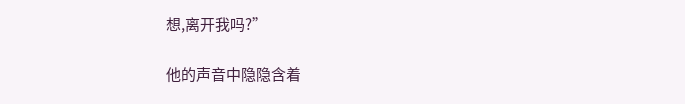想,离开我吗?”

他的声音中隐隐含着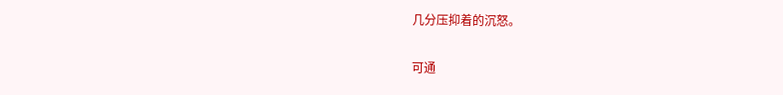几分压抑着的沉怒。

可通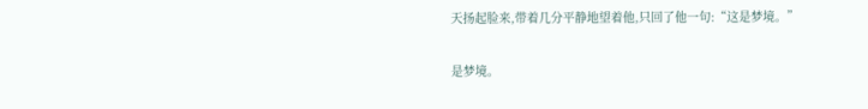天扬起脸来,带着几分平静地望着他,只回了他一句:“这是梦境。”

是梦境。